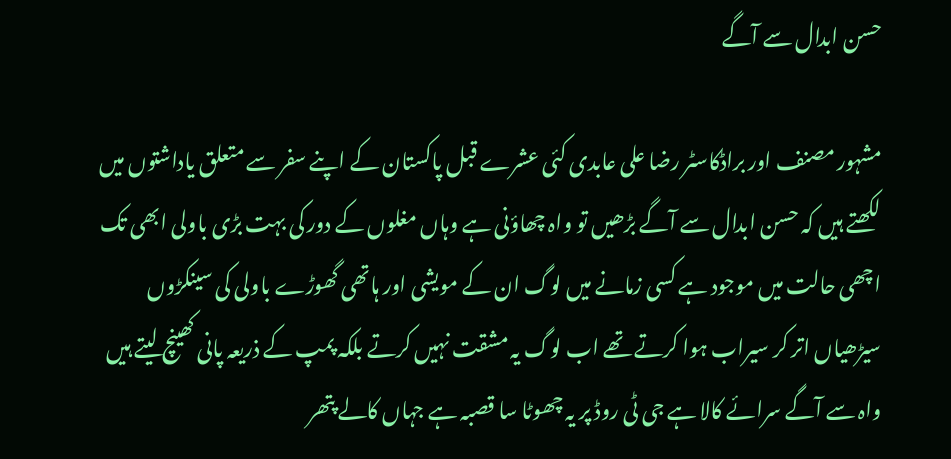حسن ابدال سے آگے

مشہور مصنف اور براڈکاسٹر رضا علی عابدی کئی عشرے قبل پاکستان کے اپنے سفر سے متعلق یاداشتوں میں لکھتے ہیں کہ حسن ابدال سے آگے بڑھیں تو واہ چھاؤنی ہے وہاں مغلوں کے دور کی بہت بڑی باولی ابھی تک اچھی حالت میں موجود ہے کسی زمانے میں لوگ ان کے مویشی اور ہاتھی گھوڑے باولی کی سینکڑوں سیڑھیاں اتر کر سیراب ہوا کرتے تھے اب لوگ یہ مشقت نہیں کرتے بلکہ پمپ کے ذریعہ پانی کھینچ لیتے ہیں واہ سے آگے سرائے کالا ہے جی ٹی روڈ پر یہ چھوٹا سا قصبہ ہے جہاں کالے پتھر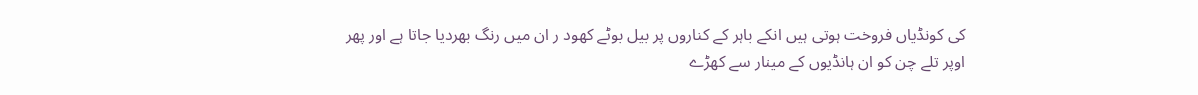کی کونڈیاں فروخت ہوتی ہیں انکے باہر کے کناروں پر بیل بوٹے کھود ر ان میں رنگ بھردیا جاتا ہے اور پھر اوپر تلے چن کو ان ہانڈیوں کے مینار سے کھڑے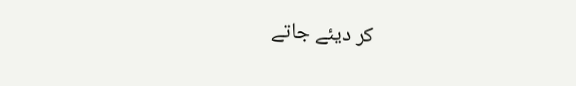کر دیئے جاتے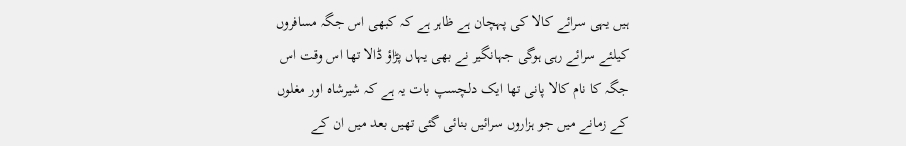ہیں یہی سرائے کالا کی پہچان ہے ظاہر ہے کہ کبھی اس جگہ مسافروں کیلئے سرائے رہی ہوگی جہانگیر نے بھی یہاں پڑاؤ ڈالا تھا اس وقت اس جگہ کا نام کالا پانی تھا ایک دلچسپ بات یہ ہے کہ شیرشاہ اور مغلوں کے زمانے میں جو ہزاروں سرائیں بنائی گئی تھیں بعد میں ان کے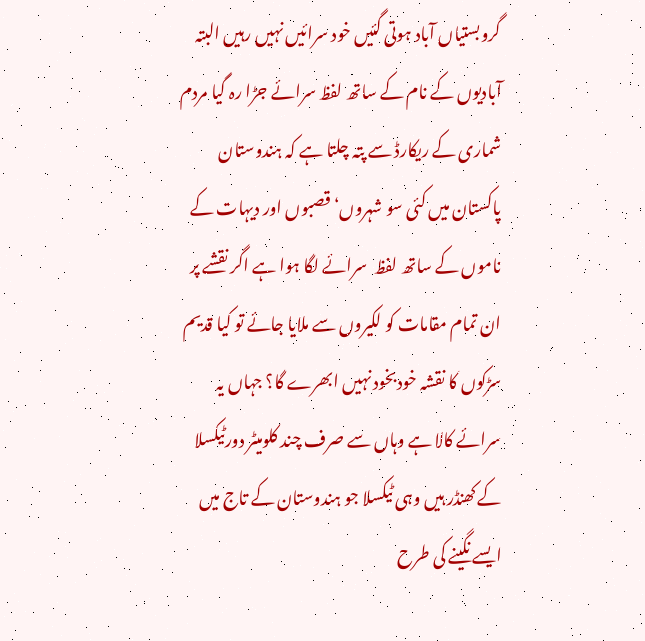گروبستیاں آباد ہوتی گئیں خود سرائیں نہیں رہیں البتہ آبادیوں کے نام کے ساتھ لفظ سرائے جڑا رہ گیا مردم شماری کے ریکارڈ سے پتہ چلتا ہے کہ ہندوستان پاکستان میں کئی سو شہروں‘ قصبوں اور دیہات کے ناموں کے ساتھ لفظ  سرائے لگا ہوا ہے اگر نقشے پر ان تمام مقامات کو لکیروں سے ملایا جائے تو کیا قدیم سڑکوں کا نقشہ خودبخود نہیں ابھرے گا؟ جہاں یہ سرائے کالا ہے وہاں سے صرف چند کلومیٹر دورٹیکسلا کے کھنڈر ہیں وہی ٹیکسلا جو ہندوستان کے تاج میں ایسے نگینے کی طرح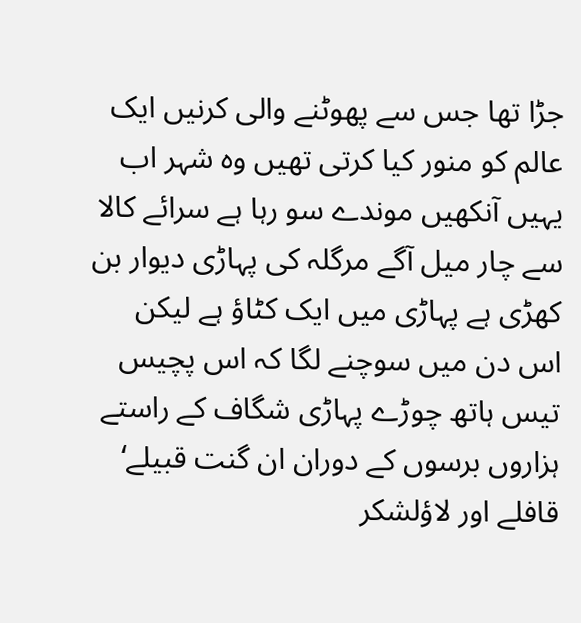جڑا تھا جس سے پھوٹنے والی کرنیں ایک عالم کو منور کیا کرتی تھیں وہ شہر اب یہیں آنکھیں موندے سو رہا ہے سرائے کالا سے چار میل آگے مرگلہ کی پہاڑی دیوار بن کھڑی ہے پہاڑی میں ایک کٹاؤ ہے لیکن اس دن میں سوچنے لگا کہ اس پچیس تیس ہاتھ چوڑے پہاڑی شگاف کے راستے ہزاروں برسوں کے دوران ان گنت قبیلے‘ قافلے اور لاؤلشکر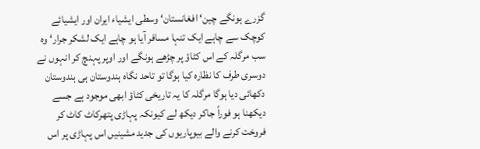گزرے ہونگے چین‘ افغانستان‘ وسطی ایشیاء ایران اور ایشیائے کوچک سے چاہے ایک تنہا مسافر آیا ہو چاہے ایک لشکر جرار‘ وہ سب مرگلہ کے اس کٹاؤ پر چڑھے ہونگے اور اوپر پہنچ کر انہوں نے دوسری طرف کا نظارہ کیا ہوگا تو تاحد نگاہ ہندوستان ہی ہندوستان دکھائی دیا ہوگا مرگلہ کا یہ تاریخی کٹاؤ ابھی موجود ہے جسے دیکھنا ہو فوراً جاکر دیکھ لے کیونکہ پہاڑی پتھرکاٹ کاٹ کر فروخت کرنے والے بیوپاریوں کی جدید مشینیں اس پہاڑی پر اس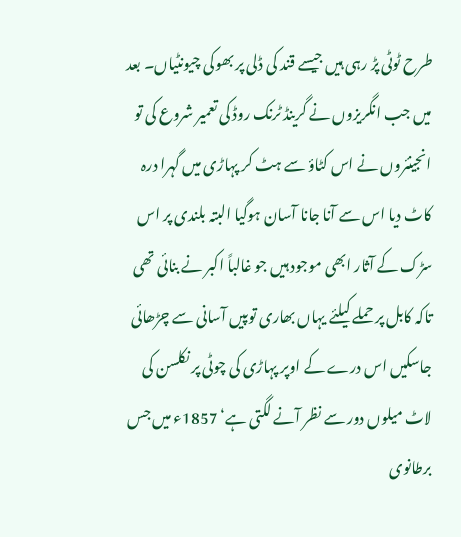طرح ٹوٹی پڑ رہی ہیں جیسے قند کی ڈلی پر بھوکی چیونٹیاں۔ بعد میں جب انگریزوں نے گرینڈ ٹرنک روڈ کی تعمیر شروع کی تو انجینئروں نے اس کٹاؤ سے ہٹ کر پہاڑی میں گہرا درہ کاٹ دیا اس سے آنا جانا آسان ہوگیا البتہ بلندی پر اس سڑک کے آثار ابھی موجود ہیں جو غالباً اکبر نے بنائی تھی تاکہ کابل پر حملے کیلئے یہاں بھاری توپیں آسانی سے چڑھائی جاسکیں اس درے کے اوپر پہاڑی کی چوٹی پر نکلسن کی لاٹ میلوں دور سے نظر آنے لگتی ہے‘ 1857ء میں جس برطانوی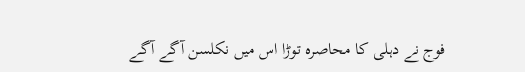فوج نے دہلی کا محاصرہ توڑا اس میں نکلسن آگے آگے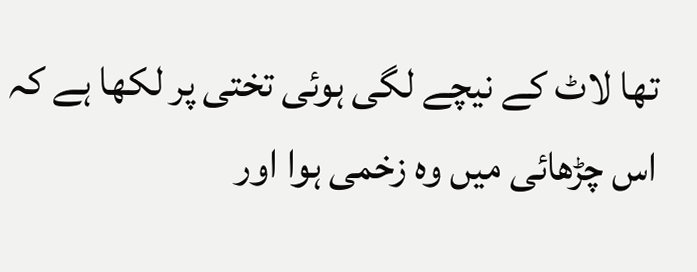تھا لاٹ کے نیچے لگی ہوئی تختی پر لکھا ہے کہ اس چڑھائی میں وہ زخمی ہوا اور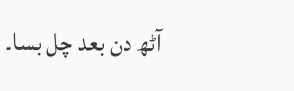آٹھ دن بعد چل بسا۔